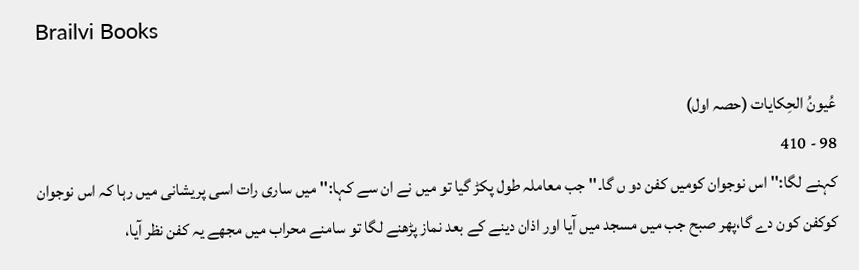Brailvi Books

عُیونُ الحِکایات (حصہ اول)
98 - 410
کہنے لگا:'' اس نوجوان کومیں کفن دو ں گا۔'' جب معاملہ طول پکڑ گیا تو میں نے ان سے کہا:'' میں ساری رات اسی پریشانی میں رہا کہ اس نوجوان کوکفن کون دے گا،پھر صبح جب میں مسجد میں آیا اور اذان دینے کے بعد نماز پڑھنے لگا تو سامنے محراب میں مجھے یہ کفن نظر آیا،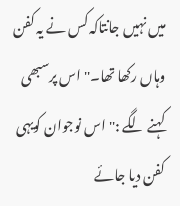میں نہیں جانتاکہ کس نے یہ کفن وہاں رکھا تھا۔''اس پرسبھی کہنے لگے :''اس نوجوان کویہی کفن دیا جائے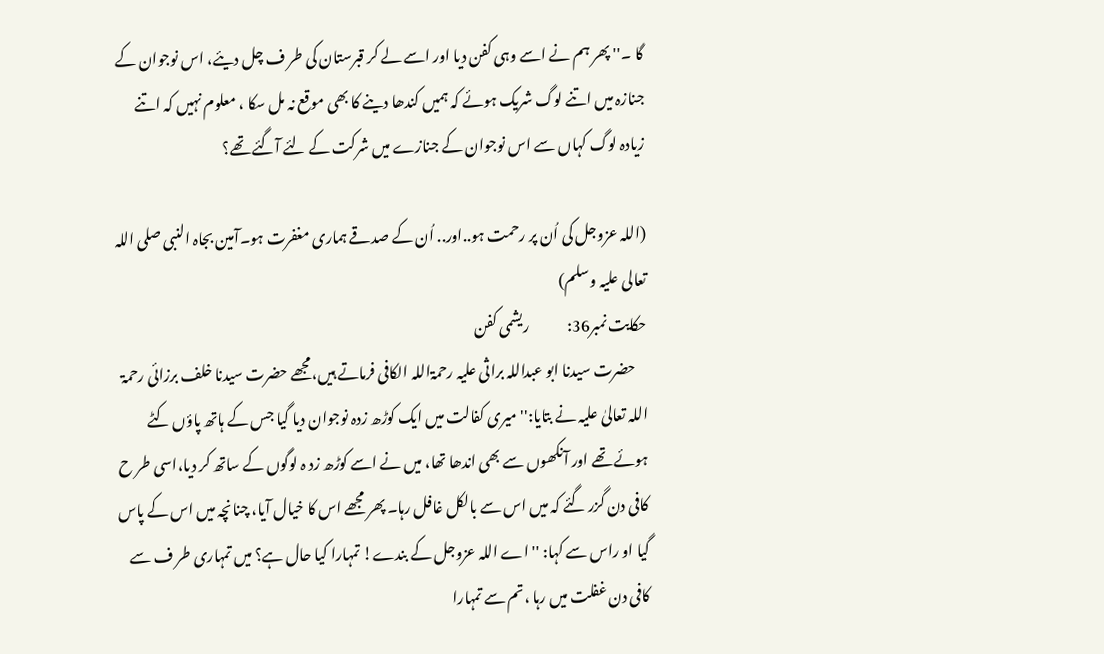گا ۔'' پھر ہم نے اسے وہی کفن دیا اور اسے لے کر قبرستان کی طر ف چل دیئے، اس نوجوان کے جنازہ میں اتنے لوگ شریک ہوئے کہ ہمیں کندھا دینے کا بھی موقع نہ مل سکا ، معلوم نہیں کہ اتنے زیادہ لوگ کہاں سے اس نوجوان کے جنازے میں شرکت کے لئے آگئے تھے؟

(اللہ عزوجل کی اُن پر رحمت ہو..اور.. اُن کے صدقے ہماری مغفرت ہو۔آمین بجاہ النبی صلی اللہ تعالی عليہ وسلم)
حکایت نمبر36:             ریشمی کفن
    حضرت سیدنا ابو عبداللہ براثی علیہ رحمۃاللہ الکافی فرماتے ہیں،مجھے حضرت سیدنا خلف برزائی رحمۃ اللہ تعالیٰ علیہ نے بتایا:'' میری کفالت میں ایک کوڑھ زدہ نوجوان دیا گیا جس کے ہاتھ پاؤں کٹے ہوئے تھے اور آنکھوں سے بھی اندھا تھا، میں نے اسے کوڑھ زد ہ لوگوں کے ساتھ کر دیا،اسی طر ح کافی دن گزر گئے کہ میں اس سے بالکل غافل رہا۔ پھر مجھے اس کا خیال آیا، چنانچہ میں اس کے پاس گیا او راس سے کہا: ''اے اللہ عزوجل کے بندے! تمہارا کیا حال ہے؟ میں تمہاری طر ف سے کافی دن غفلت میں رہا ،تم سے تمہارا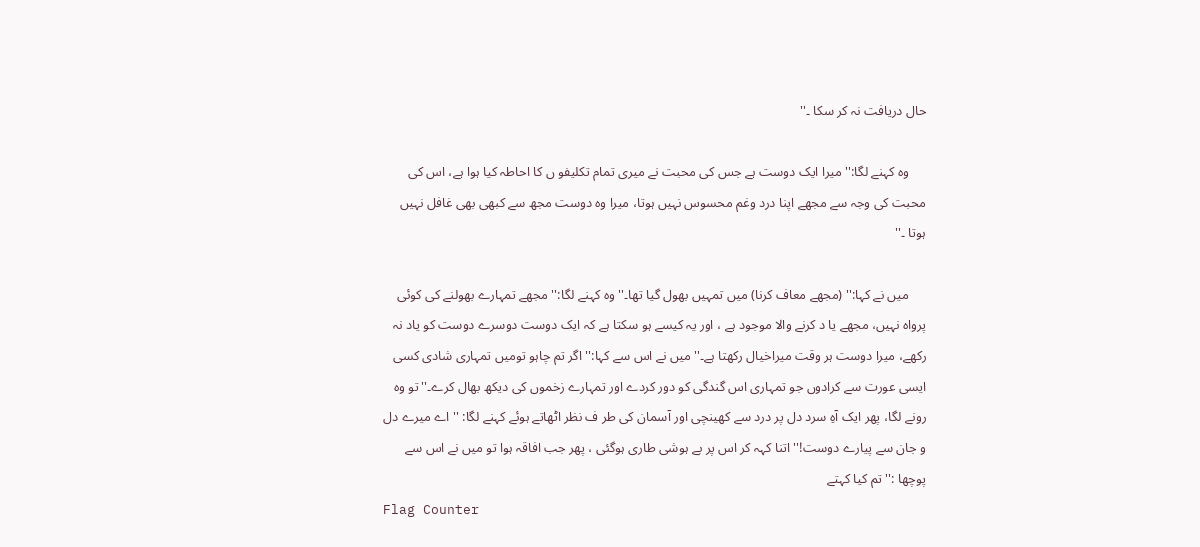حال دریافت نہ کر سکا ۔''

     وہ کہنے لگا:'' میرا ایک دوست ہے جس کی محبت نے میری تمام تکلیفو ں کا احاطہ کیا ہوا ہے، اس کی محبت کی وجہ سے مجھے اپنا درد وغم محسوس نہیں ہوتا، میرا وہ دوست مجھ سے کبھی بھی غافل نہیں ہوتا ۔''

     میں نے کہا:'' (مجھے معاف کرنا) میں تمہیں بھول گیا تھا۔'' وہ کہنے لگا:'' مجھے تمہارے بھولنے کی کوئی پرواہ نہیں، مجھے یا د کرنے والا موجود ہے ، اور یہ کیسے ہو سکتا ہے کہ ایک دوست دوسرے دوست کو یاد نہ رکھے، میرا دوست ہر وقت میراخیال رکھتا ہے۔'' میں نے اس سے کہا:'' اگر تم چاہو تومیں تمہاری شادی کسی ایسی عورت سے کرادوں جو تمہاری اس گندگی کو دور کردے اور تمہارے زخموں کی دیکھ بھال کرے۔''تو وہ رونے لگا، پھر ایک آہِ سرد دل پر درد سے کھینچی اور آسمان کی طر ف نظر اٹھاتے ہوئے کہنے لگا: '' اے میرے دل و جان سے پیارے دوست!'' اتنا کہہ کر اس پر بے ہوشی طاری ہوگئی ، پھر جب افاقہ ہوا تو میں نے اس سے پوچھا :''تم کیا کہتے
Flag Counter